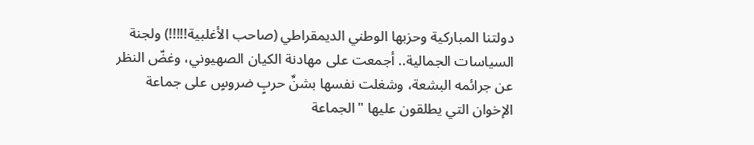دولتنا المباركية وحزبها الوطني الديمقراطي (صاحب الأغلبية!!!!!) ولجنة السياسات الجمالية.. أجمعت على مهادنة الكيان الصهيوني، وغضّ النظر عن جرائمه البشعة، وشغلت نفسها بشنِّ حربٍ ضروسٍ على جماعة الإخوان التي يطلقون عليها "الجماعة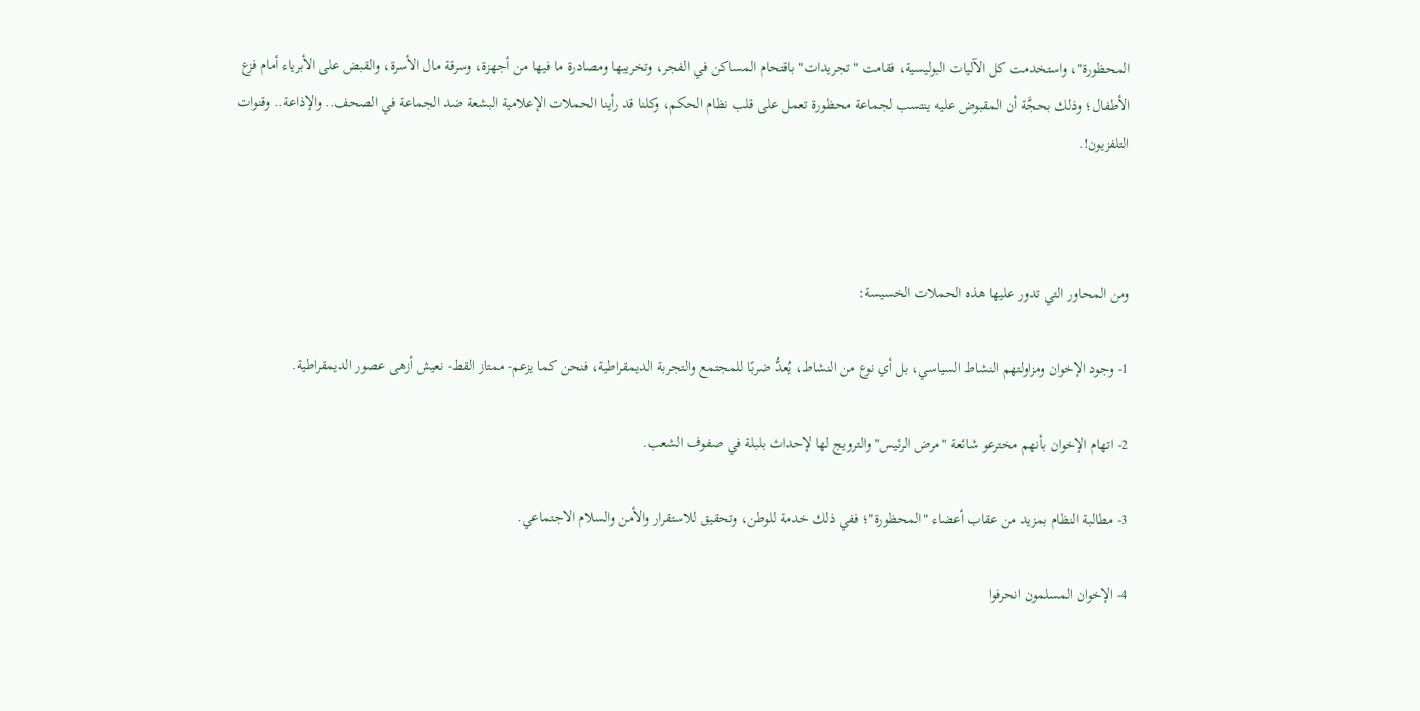المحظورة"، واستخدمت كل الآليات البوليسية، فقامت "تجريدات" باقتحام المساكن في الفجر، وتخريبها ومصادرة ما فيها من أجهزة، وسرقة مال الأسرة، والقبض على الأبرياء أمام فزع الأطفال؛ وذلك بحجَّة أن المقبوض عليه ينتسب لجماعة محظورة تعمل على قلب نظام الحكم، وكلنا قد رأينا الحملات الإعلامية البشعة ضد الجماعة في الصحف.. والإذاعة.. وقنوات التلفزيون!.



ومن المحاور التي تدور عليها هذه الحملات الخسيسة:

1- وجود الإخوان ومزاولتهم النشاط السياسي، بل أي نوع من النشاط، يُعدُّ ضربًا للمجتمع والتجربة الديمقراطية، فنحن كما يزعم- ممتاز القط- نعيش أزهى عصور الديمقراطية.

2- اتهام الإخوان بأنهم مخترعو شائعة "مرض الرئيس" والترويج لها لإحداث بلبلة في صفوف الشعب.

3- مطالبة النظام بمزيد من عقاب أعضاء "المحظورة"؛ ففي ذلك خدمة للوطن، وتحقيق للاستقرار والأمن والسلام الاجتماعي.

4- الإخوان المسلمون انحرفوا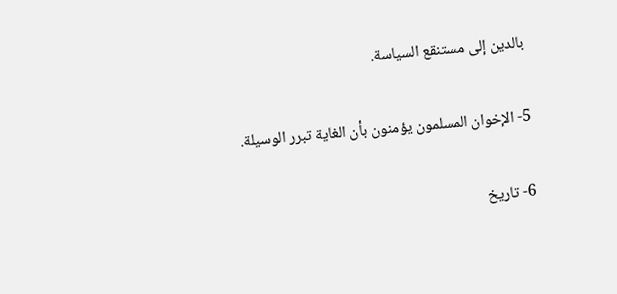بالدين إلى مستنقع السياسة.

5- الإخوان المسلمون يؤمنون بأن الغاية تبرر الوسيلة.

6- تاريخ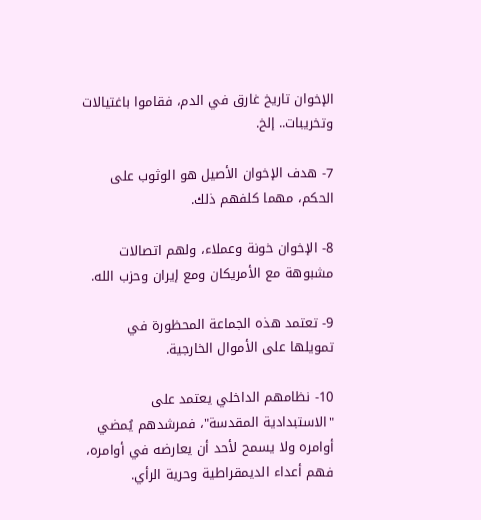الإخوان تاريخ غارق في الدم، فقاموا باغتيالات وتخريبات.. إلخ.

7- هدف الإخوان الأصيل هو الوثوب على الحكم، مهما كلفهم ذلك.

8- الإخوان خونة وعملاء، ولهم اتصالات مشبوهة مع الأمريكان ومع إيران وحزب الله.

9- تعتمد هذه الجماعة المحظورة في تمويلها على الأموال الخارجية.

10- نظامهم الداخلي يعتمد على "الاستبدادية المقدسة"، فمرشدهم يُمضي أوامره ولا يسمح لأحد أن يعارضه في أوامره، فهم أعداء الديمقراطية وحرية الرأي.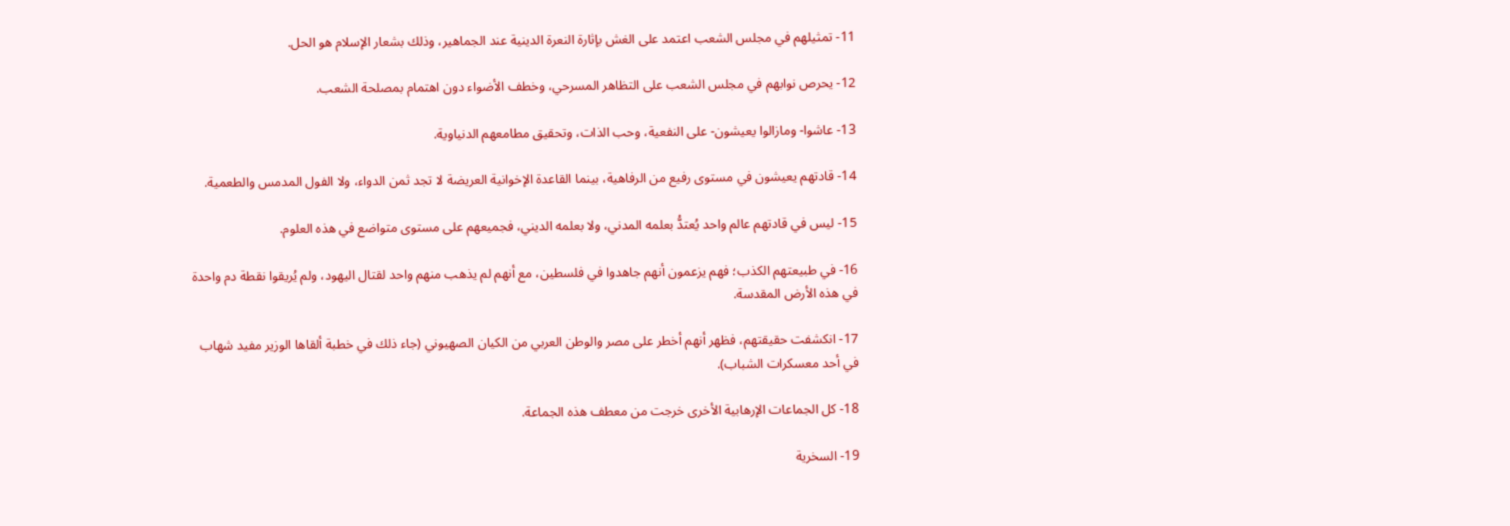11- تمثيلهم في مجلس الشعب اعتمد على الغش بإثارة النعرة الدينية عند الجماهير، وذلك بشعار الإسلام هو الحل.

12- يحرص نوابهم في مجلس الشعب على التظاهر المسرحي، وخطف الأضواء دون اهتمام بمصلحة الشعب.

13- عاشوا- ومازالوا يعيشون- على النفعية، وحب الذات، وتحقيق مطامعهم الدنياوية.

14- قادتهم يعيشون في مستوى رفيع من الرفاهية، بينما القاعدة الإخوانية العريضة لا تجد ثمن الدواء، ولا الفول المدمس والطعمية.

15- ليس في قادتهم عالم واحد يُعتدُّ بعلمه المدني، ولا بعلمه الديني، فجميعهم على مستوى متواضع في هذه العلوم.

16- في طبيعتهم الكذب؛ فهم يزعمون أنهم جاهدوا في فلسطين، مع أنهم لم يذهب منهم واحد لقتال اليهود، ولم يُريقوا نقطة دم واحدة في هذه الأرض المقدسة.

17- انكشفت حقيقتهم، فظهر أنهم أخطر على مصر والوطن العربي من الكيان الصهيوني (جاء ذلك في خطبة ألقاها الوزير مفيد شهاب في أحد معسكرات الشباب).

18- كل الجماعات الإرهابية الأخرى خرجت من معطف هذه الجماعة.

19- السخرية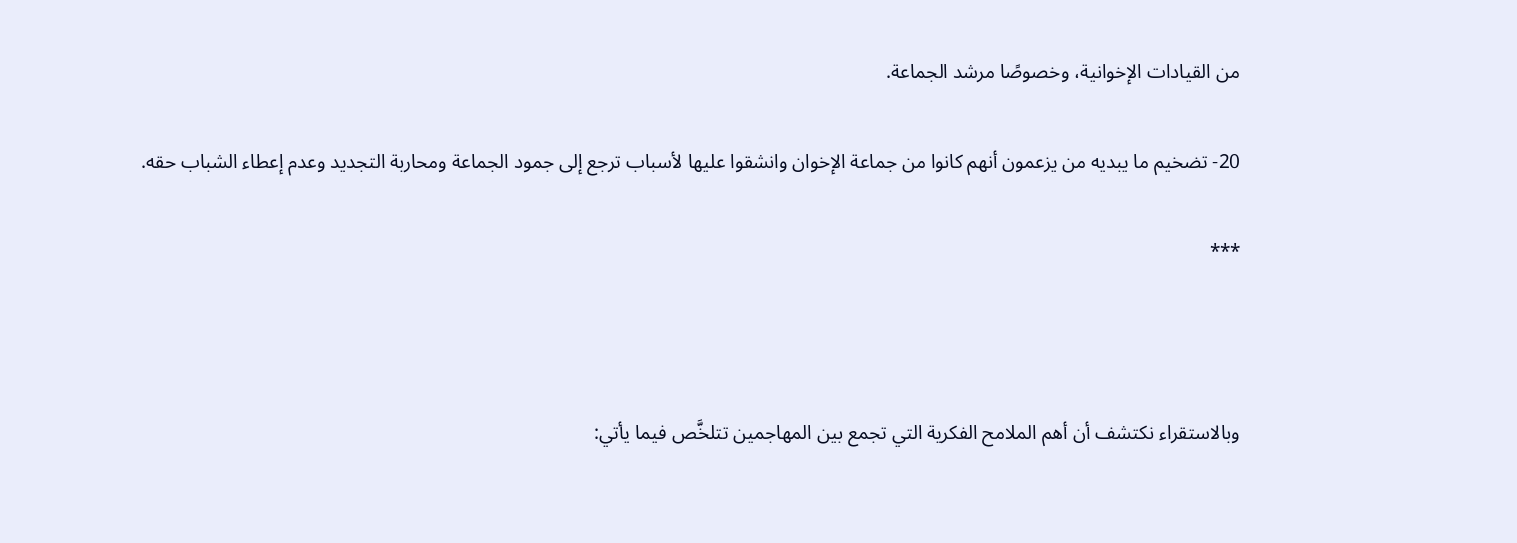من القيادات الإخوانية، وخصوصًا مرشد الجماعة.

20- تضخيم ما يبديه من يزعمون أنهم كانوا من جماعة الإخوان وانشقوا عليها لأسباب ترجع إلى جمود الجماعة ومحاربة التجديد وعدم إعطاء الشباب حقه.

***



وبالاستقراء نكتشف أن أهم الملامح الفكرية التي تجمع بين المهاجمين تتلخَّص فيما يأتي: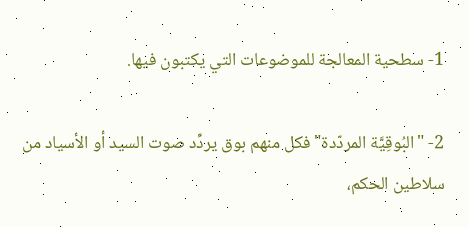1- سطحية المعالجة للموضوعات التي يكتبون فيها.

2- "البُوقِيَّة المردّدة" فكل منهم بوق يردِّد صوت السيد أو الأسياد من سلاطين الحكم،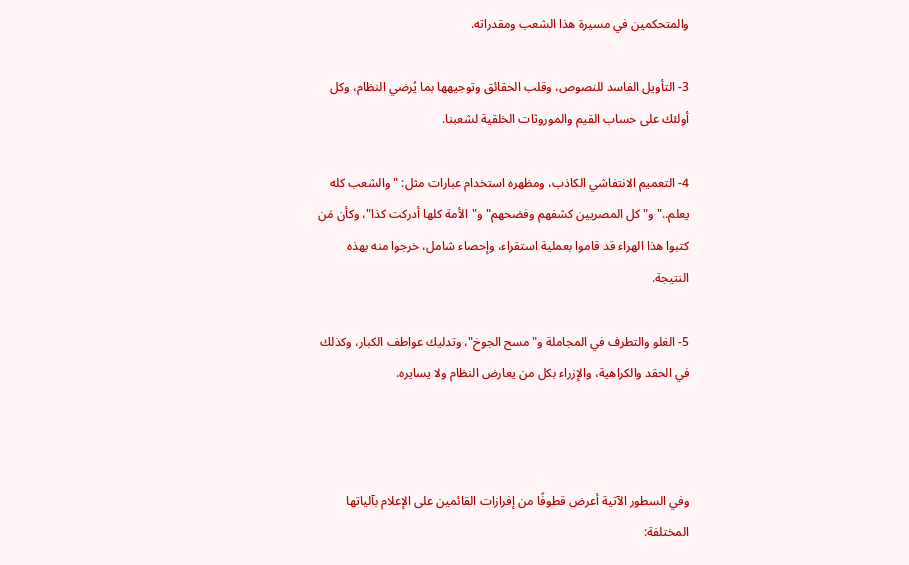والمتحكمين في مسيرة هذا الشعب ومقدراته.

3- التأويل الفاسد للنصوص، وقلب الحقائق وتوجيهها بما يُرضي النظام، وكل أولئك على حساب القيم والموروثات الخلقية لشعبنا.

4- التعميم الانتفاشي الكاذب، ومظهره استخدام عبارات مثل: "والشعب كله يعلم.." و"كل المصريين كشفهم وفضحهم" و"الأمة كلها أدركت كذا"، وكأن مَن كتبوا هذا الهراء قد قاموا بعملية استقراء، وإحصاء شامل، خرجوا منه بهذه النتيجة.

5- الغلو والتطرف في المجاملة و"مسح الجوخ"، وتدليك عواطف الكبار، وكذلك في الحقد والكراهية، والإزراء بكل من يعارض النظام ولا يسايره.



وفي السطور الآتية أعرض قطوفًا من إفرازات القائمين على الإعلام بآلياتها المختلفة: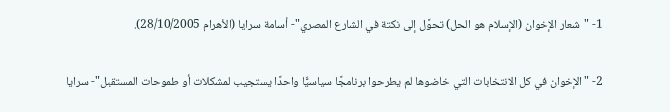1- "شعار الإخوان (الإسلام هو الحل) تحوَّل إلى نكتة في الشارع المصري"- أسامة سرايا (الأهرام 28/10/2005).

2- "الإخوان في كل الانتخابات التي خاضوها لم يطرحوا برنامجًا سياسيًّا واحدًا يستجيب لمشكلات أو طموحات المستقبل"- سرايا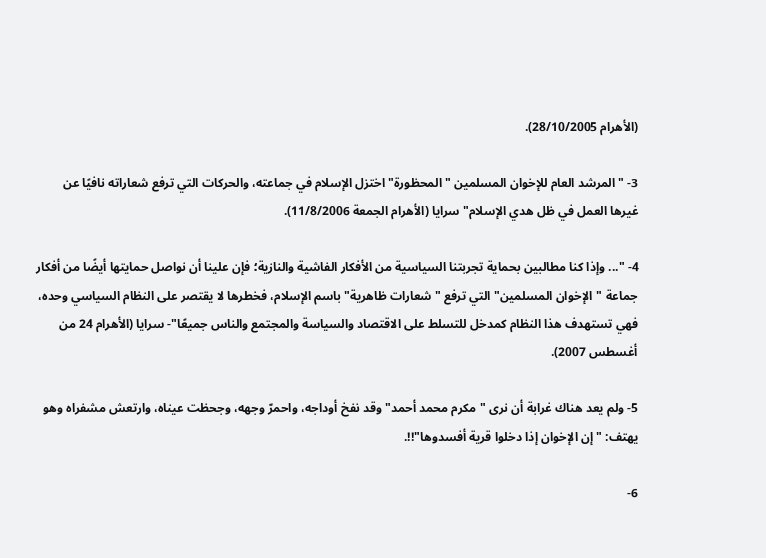(الأهرام 28/10/2005).

3- "المرشد العام للإخوان المسلمين "المحظورة" اختزل الإسلام في جماعته، والحركات التي ترفع شعاراته نافيًا عن غيرها العمل في ظل هدي الإسلام" سرايا (الأهرام الجمعة 11/8/2006).

4- "... وإذا كنا مطالبين بحماية تجربتنا السياسية من الأفكار الفاشية والنازية؛ فإن علينا أن نواصل حمايتها أيضًا من أفكار جماعة "الإخوان المسلمين" التي ترفع "شعارات ظاهرية" باسم الإسلام، فخطرها لا يقتصر على النظام السياسي وحده، فهي تستهدف هذا النظام كمدخل للتسلط على الاقتصاد والسياسة والمجتمع والناس جميعًا"- سرايا (الأهرام 24 من أغسطس 2007).

5- ولم يعد هناك غرابة أن نرى "مكرم محمد أحمد" وقد نفخ أوداجه، واحمرّ وجهه، وجحظت عيناه، وارتعش مشفراه وهو يهتف: "إن الإخوان إذا دخلوا قرية أفسدوها"!!.

6-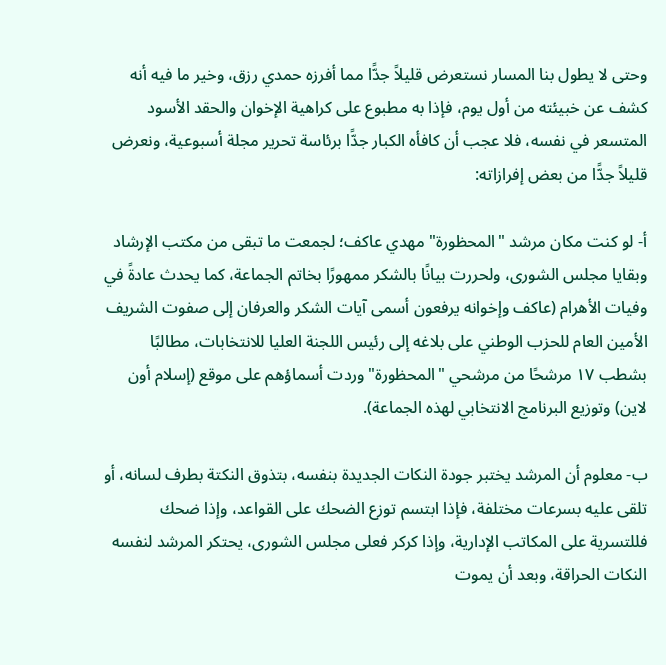وحتى لا يطول بنا المسار نستعرض قليلاً جدًّا مما أفرزه حمدي رزق، وخير ما فيه أنه كشف عن خبيئته من أول يوم، فإذا به مطبوع على كراهية الإخوان والحقد الأسود المتسعر في نفسه، فلا عجب أن كافأه الكبار جدًّا برئاسة تحرير مجلة أسبوعية، ونعرض قليلاً جدًّا من بعض إفرازاته:

أ- لو كنت مكان مرشد "المحظورة" مهدي عاكف؛ لجمعت ما تبقى من مكتب الإرشاد وبقايا مجلس الشورى، ولحررت بيانًا بالشكر ممهورًا بخاتم الجماعة، كما يحدث عادةً في وفيات الأهرام (عاكف وإخوانه يرفعون أسمى آيات الشكر والعرفان إلى صفوت الشريف الأمين العام للحزب الوطني على بلاغه إلى رئيس اللجنة العليا للانتخابات، مطالبًا بشطب ١٧ مرشحًا من مرشحي "المحظورة" وردت أسماؤهم على موقع (إسلام أون لاين) وتوزيع البرنامج الانتخابي لهذه الجماعة).

ب- معلوم أن المرشد يختبر جودة النكات الجديدة بنفسه، بتذوق النكتة بطرف لسانه، أو تلقى عليه بسرعات مختلفة، فإذا ابتسم توزع الضحك على القواعد، وإذا ضحك فللتسرية على المكاتب الإدارية، وإذا كركر فعلى مجلس الشورى، يحتكر المرشد لنفسه النكات الحراقة، وبعد أن يموت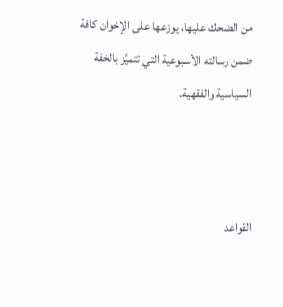من الضحك عليها، يوزعها على الإخوان كافة ضمن رسالته الأسبوعية التي تتميَّز بالخفة السياسية والفقهية.



القواعد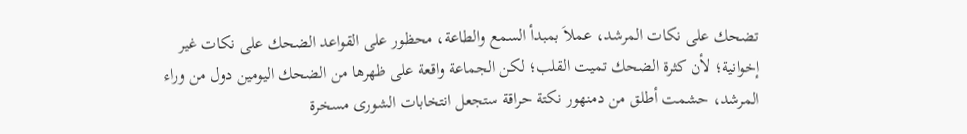تضحك على نكات المرشد، عملاَ بمبدأ السمع والطاعة، محظور على القواعد الضحك على نكات غير إخوانية؛ لأن كثرة الضحك تميت القلب؛ لكن الجماعة واقعة على ظهرها من الضحك اليومين دول من وراء المرشد، حشمت أطلق من دمنهور نكتة حراقة ستجعل انتخابات الشورى مسخرة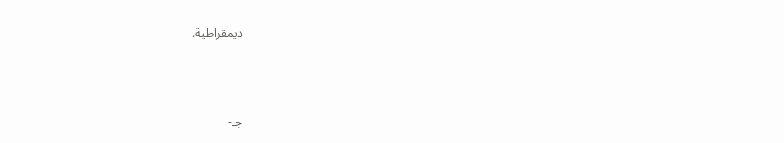ديمقراطية.



جـ-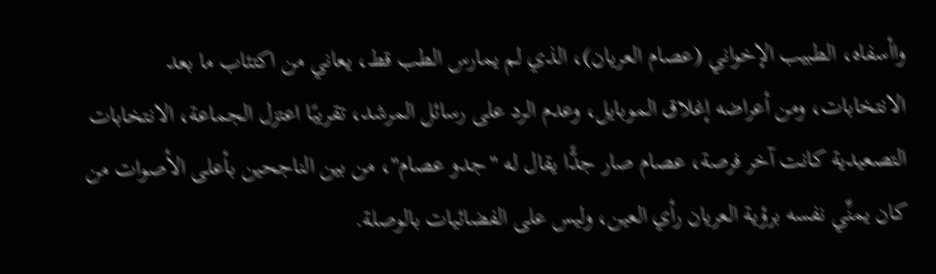واأسفاه، الطبيب الإخواني (عصام العريان)، الذي لم يمارس الطب قط، يعاني من اكتئاب ما بعد الانتخابات، ومن أعراضه إغلاق الموبايل، وعدم الرد على رسائل المرشد، تقريبًا اعتزل الجماعة، الانتخابات التصعيدية كانت آخر فرصة، عصام صار جدًّا يقال له "جدو عصام"، من بين الناجحين بأعلى الأصوات من كان يمنِّي نفسه برؤية العريان رأي العين، وليس على الفضائيات بالوصلة.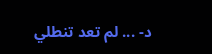د- ... لم تعد تنطلي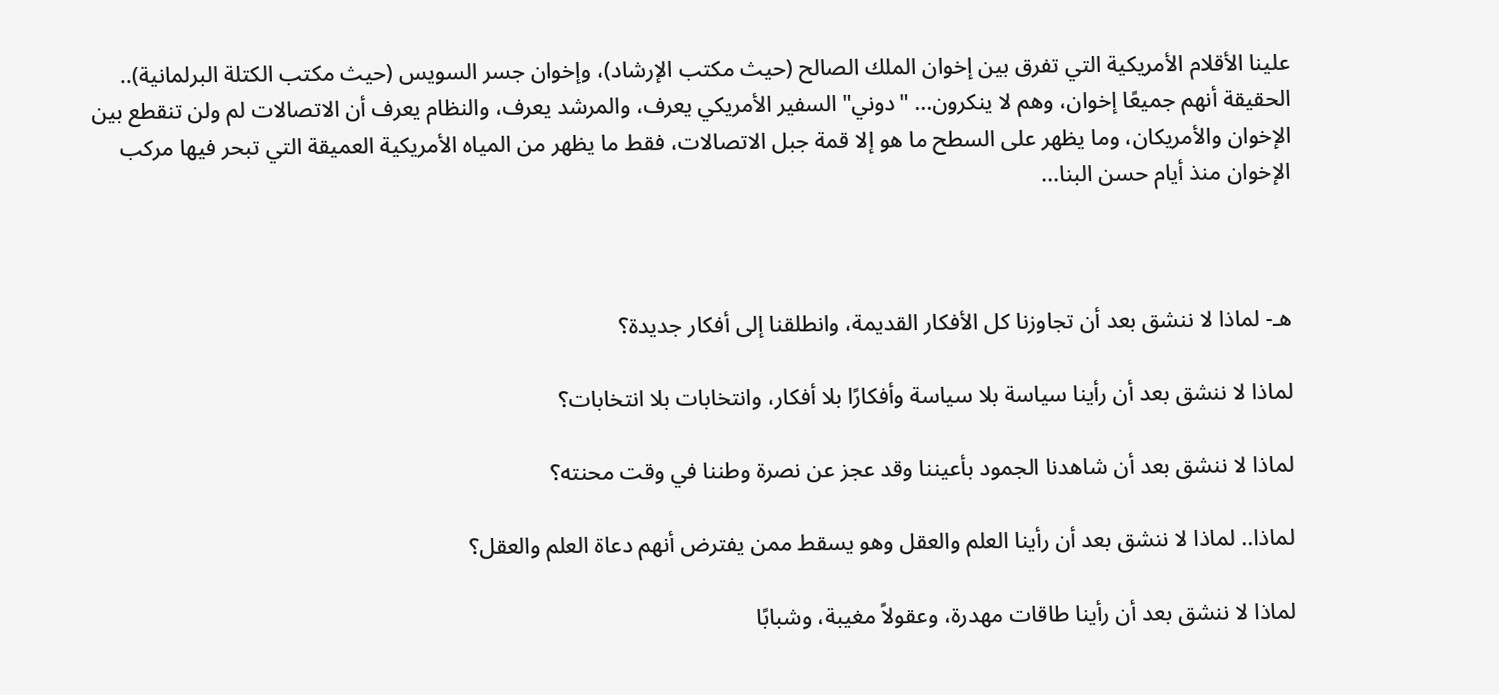علينا الأقلام الأمريكية التي تفرق بين إخوان الملك الصالح (حيث مكتب الإرشاد)، وإخوان جسر السويس (حيث مكتب الكتلة البرلمانية).. الحقيقة أنهم جميعًا إخوان، وهم لا ينكرون... "دوني" السفير الأمريكي يعرف، والمرشد يعرف، والنظام يعرف أن الاتصالات لم ولن تنقطع بين الإخوان والأمريكان، وما يظهر على السطح ما هو إلا قمة جبل الاتصالات، فقط ما يظهر من المياه الأمريكية العميقة التي تبحر فيها مركب الإخوان منذ أيام حسن البنا...



هـ- لماذا لا ننشق بعد أن تجاوزنا كل الأفكار القديمة، وانطلقنا إلى أفكار جديدة؟

لماذا لا ننشق بعد أن رأينا سياسة بلا سياسة وأفكارًا بلا أفكار، وانتخابات بلا انتخابات؟

لماذا لا ننشق بعد أن شاهدنا الجمود بأعيننا وقد عجز عن نصرة وطننا في وقت محنته؟

لماذا.. لماذا لا ننشق بعد أن رأينا العلم والعقل وهو يسقط ممن يفترض أنهم دعاة العلم والعقل؟

لماذا لا ننشق بعد أن رأينا طاقات مهدرة، وعقولاً مغيبة، وشبابًا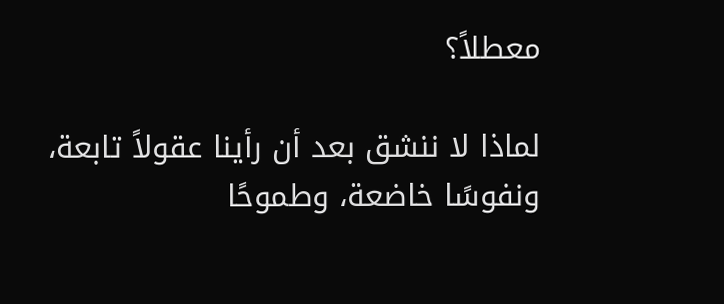معطلاً؟

لماذا لا ننشق بعد أن رأينا عقولاً تابعة، ونفوسًا خاضعة، وطموحًا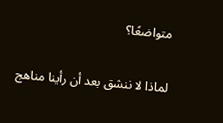متواضعًا؟

لماذا لا ننشق بعد أن رأينا مناهج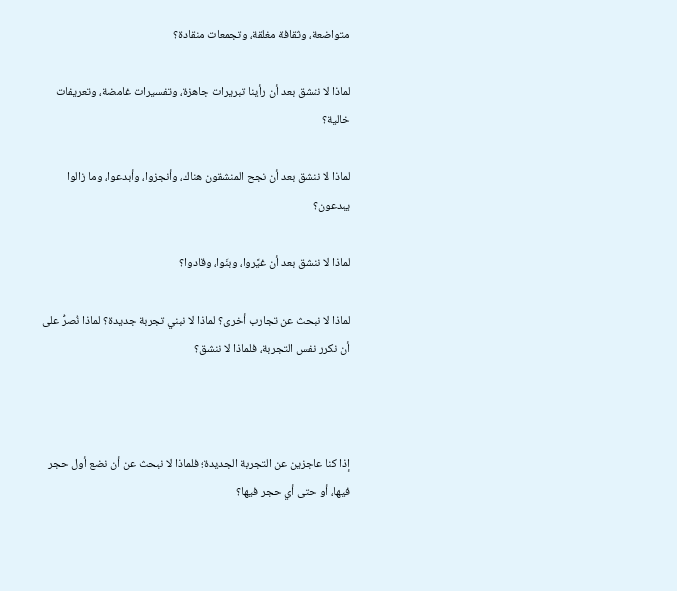متواضعة، وثقافة مغلقة، وتجمعات منقادة؟

لماذا لا ننشق بعد أن رأينا تبريرات جاهزة، وتفسيرات غامضة، وتعريفات خالية؟

لماذا لا ننشق بعد أن نجح المنشقون هناك، وأنجزوا، وأبدعوا، وما زالوا يبدعون؟

لماذا لا ننشق بعد أن غيَّروا، وبنَوا، وقادوا؟

لماذا لا نبحث عن تجارب أخرى؟ لماذا لا نبني تجربة جديدة؟ لماذا نُصرُّ على أن نكرر نفس التجربة، فلماذا لا ننشق؟



إذا كنا عاجزين عن التجربة الجديدة؛ فلماذا لا نبحث عن أن نضع أول حجر فيها، أو حتى أي حجر فيها؟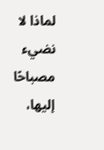لماذا لا نضيء مصباحًا إليها،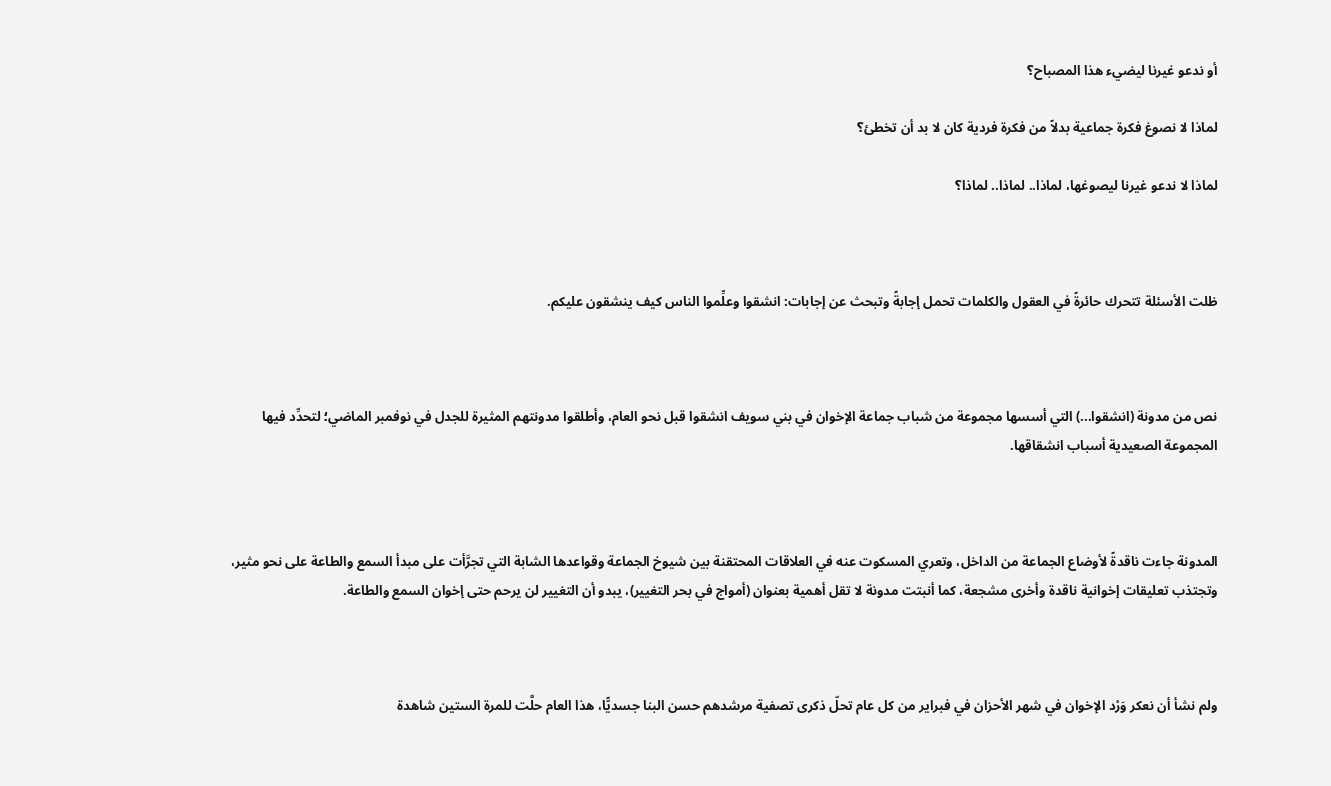أو ندعو غيرنا ليضيء هذا المصباح؟

لماذا لا نصوغ فكرة جماعية بدلاً من فكرة فردية كان لا بد أن تخطئ؟

لماذا لا ندعو غيرنا ليصوغها، لماذا.. لماذا.. لماذا؟



ظلت الأسئلة تتحرك حائرةً في العقول والكلمات تحمل إجابةً وتبحث عن إجابات: انشقوا وعلِّموا الناس كيف ينشقون عليكم.



نص من مدونة (انشقوا...) التي أسسها مجموعة من شباب جماعة الإخوان في بني سويف انشقوا قبل نحو العام، وأطلقوا مدونتهم المثيرة للجدل في نوفمبر الماضي؛ لتحدِّد فيها المجموعة الصعيدية أسباب انشقاقها.



المدونة جاءت ناقدةً لأوضاع الجماعة من الداخل، وتعري المسكوت عنه في العلاقات المحتقنة بين شيوخ الجماعة وقواعدها الشابة التي تجرَّأت على مبدأ السمع والطاعة على نحو مثير، وتجتذب تعليقات إخوانية ناقدة وأخرى مشجعة، كما أنبتت مدونة لا تقل أهمية بعنوان (أمواج في بحر التغيير)، يبدو أن التغيير لن يرحم حتى إخوان السمع والطاعة.



ولم نشأ أن نعكر وَرْد الإخوان في شهر الأحزان في فبراير من كل عام تحلّ ذكرى تصفية مرشدهم حسن البنا جسديًّا، هذا العام حلَّت للمرة الستين شاهدة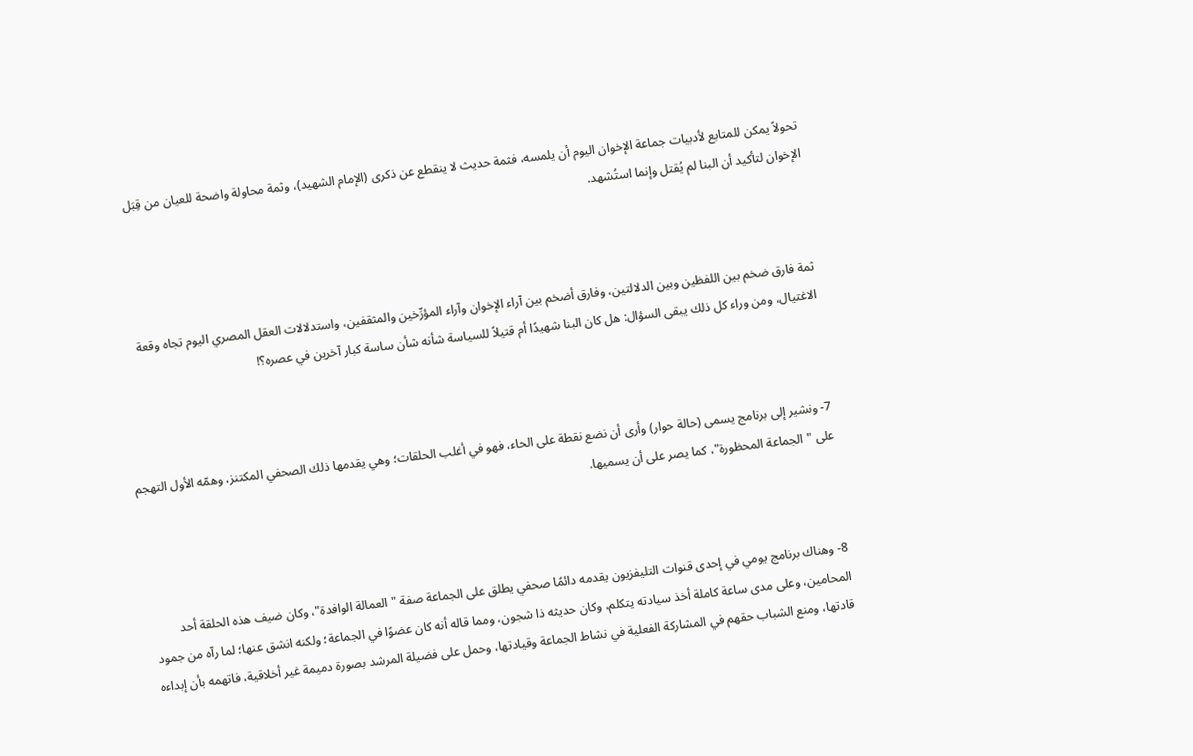تحولاً يمكن للمتابع لأدبيات جماعة الإخوان اليوم أن يلمسه، فثمة حديث لا ينقطع عن ذكرى (الإمام الشهيد)، وثمة محاولة واضحة للعيان من قِبَل الإخوان لتأكيد أن البنا لم يُقتل وإنما استُشهد.



ثمة فارق ضخم بين اللفظين وبين الدلالتين، وفارق أضخم بين آراء الإخوان وآراء المؤرِّخين والمثقفين، واستدلالات العقل المصري اليوم تجاه وقعة الاغتيال، ومن وراء كل ذلك يبقى السؤال: هل كان البنا شهيدًا أم قتيلاً للسياسة شأنه شأن ساسة كبار آخرين في عصره؟!



7- ونشير إلى برنامج يسمى (حالة حوار) وأرى أن نضع نقطة على الحاء، فهو في أغلب الحلقات؛ وهي يقدمها ذلك الصحفي المكتنز، وهمّه الأول التهجم على "الجماعة المحظورة"، كما يصر على أن يسميها.



8- وهناك برنامج يومي في إحدى قنوات التليفزيون يقدمه دائمًا صحفي يطلق على الجماعة صفة "العمالة الوافدة"، وكان ضيف هذه الحلقة أحد المحامين، وعلى مدى ساعة كاملة أخذ سيادته يتكلم، وكان حديثه ذا شجون، ومما قاله أنه كان عضوًا في الجماعة؛ ولكنه انشق عنها؛ لما رآه من جمود قادتها، ومنع الشباب حقهم في المشاركة الفعلية في نشاط الجماعة وقيادتها، وحمل على فضيلة المرشد بصورة دميمة غير أخلاقية، فاتهمه بأن إبداءه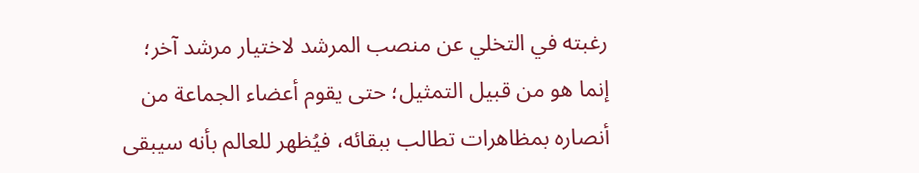رغبته في التخلي عن منصب المرشد لاختيار مرشد آخر؛ إنما هو من قبيل التمثيل؛ حتى يقوم أعضاء الجماعة من أنصاره بمظاهرات تطالب ببقائه، فيُظهر للعالم بأنه سيبقى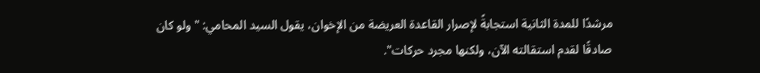مرشدًا للمدة الثانية استجابةً لإصرار القاعدة العريضة من الإخوان، يقول السيد المحامي: "ولو كان صادقًا لقدم استقالته الآن، ولكنها مجرد حركات".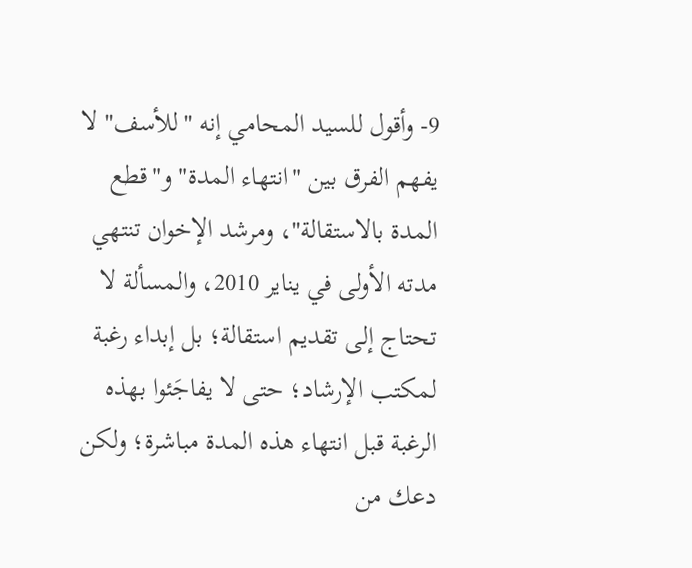9- وأقول للسيد المحامي إنه "للأسف" لا يفهم الفرق بين "انتهاء المدة" و"قطع المدة بالاستقالة"، ومرشد الإخوان تنتهي مدته الأولى في يناير 2010، والمسألة لا تحتاج إلى تقديم استقالة؛ بل إبداء رغبة لمكتب الإرشاد؛ حتى لا يفاجَئوا بهذه الرغبة قبل انتهاء هذه المدة مباشرة؛ ولكن دعك من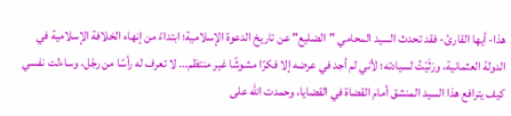هذا- أيها القارئ- فقد تحدث السيد المحامي "الضليع" عن تاريخ الدعوة الإسلامية؛ ابتداءً من إنهاء الخلافة الإسلامية في الدولة العثمانية، ورَثَيْتُ لسيادته؛ لأني لم أجد في عرضه إلا فكرًا مشوشًا غير منتظم... لا تعرف له رأسًا من رجْل، وساءلت نفسي كيف يترافع هذا السيد المنشق أمام القضاة في القضايا، وحمدت الله على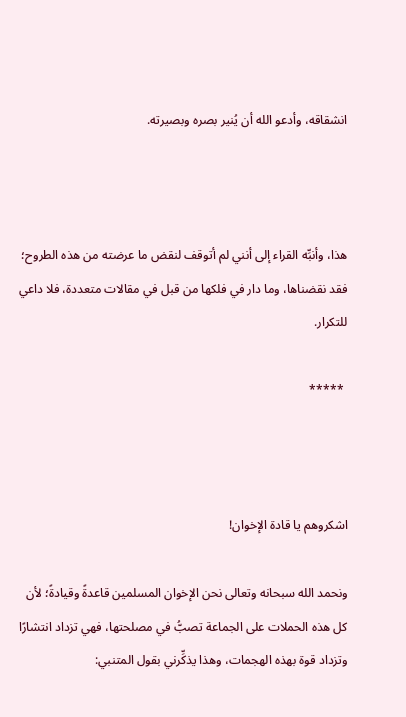انشقاقه، وأدعو الله أن يُنير بصره وبصيرته.



هذا، وأنبِّه القراء إلى أنني لم أتوقف لنقض ما عرضته من هذه الطروح؛ فقد نقضناها، وما دار في فلكها من قبل في مقالات متعددة، فلا داعي للتكرار.

 *****



اشكروهم يا قادة الإخوان!

ونحمد الله سبحانه وتعالى نحن الإخوان المسلمين قاعدةً وقيادةً؛ لأن كل هذه الحملات على الجماعة تصبُّ في مصلحتها، فهي تزداد انتشارًا وتزداد قوة بهذه الهجمات، وهذا يذكِّرني بقول المتنبي: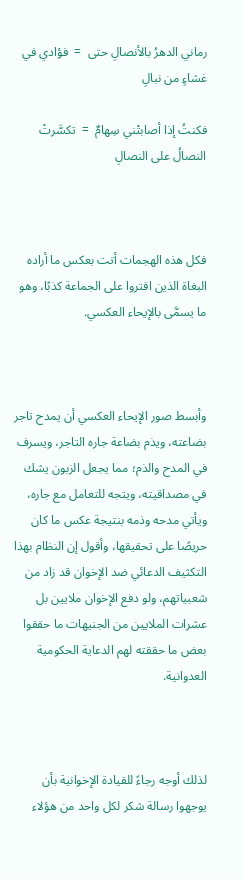رماني الدهرُ بالأنصالِ حتى  =  فؤادي في غشاءٍ من نبالِ

فكنتُ إذا أصابتْني سِهامٌ  =  تكسَّرتْ النصالُ على النصالِ



فكل هذه الهجمات أتت بعكس ما أراده البغاة الذين افتروا على الجماعة كذبًا، وهو ما يسمَّى بالإيحاء العكسي.



وأبسط صور الإيحاء العكسي أن يمدح تاجر بضاعته، ويذم بضاعة جاره التاجر، ويسرف في المدح والذم؛ مما يجعل الزبون يشك في مصداقيته، ويتجه للتعامل مع جاره، ويأتي مدحه وذمه بنتيجة عكس ما كان حريصًا على تحقيقها، وأقول إن النظام بهذا التكثيف الدعائي ضد الإخوان قد زاد من شعبياتهم، ولو دفع الإخوان ملايين بل عشرات الملايين من الجنيهات ما حققوا بعض ما حققته لهم الدعاية الحكومية العدوانية.



لذلك أوجه رجاءً للقيادة الإخوانية بأن يوجهوا رسالة شكر لكل واحد من هؤلاء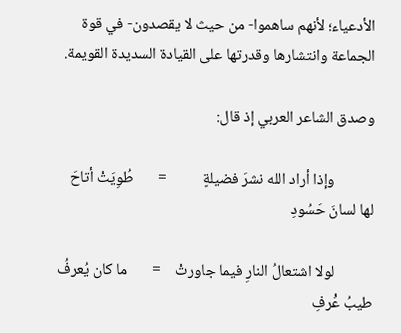الأدعياء؛ لأنهم ساهموا- من حيث لا يقصدون- في قوة الجماعة وانتشارها وقدرتها على القيادة السديدة القويمة.

وصدق الشاعر العربي إذ قال:

           وإذا أراد الله نشرَ فضيلةٍ          =       طُوِيَتْ أتاحَ لها لسانَ حَسُودِ

           لولا اشتعالُ النارِ فيما جاورتْ    =       ما كان يُعرفُ طيبُ عَْرفِ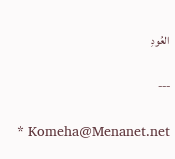العُودِ

---

* Komeha@Menanet.net